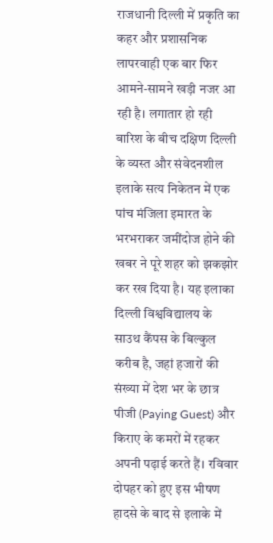राजधानी दिल्ली में प्रकृति का कहर और प्रशासनिक लापरवाही एक बार फिर आमने-सामने खड़ी नजर आ रही है। लगातार हो रही बारिश के बीच दक्षिण दिल्ली के व्यस्त और संवेदनशील इलाके सत्य निकेतन में एक पांच मंजिला इमारत के भरभराकर जमींदोज होने की खबर ने पूरे शहर को झकझोर कर रख दिया है। यह इलाका दिल्ली विश्वविद्यालय के साउथ कैंपस के बिल्कुल करीब है, जहां हजारों की संख्या में देश भर के छात्र पीजी (Paying Guest) और किराए के कमरों में रहकर अपनी पढ़ाई करते हैं। रविवार दोपहर को हुए इस भीषण हादसे के बाद से इलाके में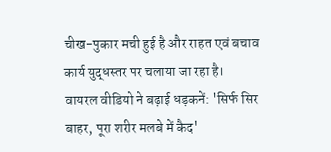चीख-पुकार मची हुई है और राहत एवं बचाव कार्य युद्धस्तर पर चलाया जा रहा है।
वायरल वीडियो ने बढ़ाई धड़कनें: 'सिर्फ सिर बाहर, पूरा शरीर मलबे में कैद'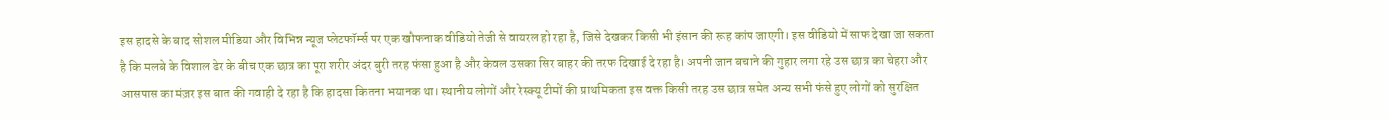इस हादसे के बाद सोशल मीडिया और विभिन्न न्यूज प्लेटफॉर्म्स पर एक खौफनाक वीडियो तेजी से वायरल हो रहा है, जिसे देखकर किसी भी इंसान की रूह कांप जाएगी। इस वीडियो में साफ देखा जा सकता है कि मलबे के विशाल ढेर के बीच एक छात्र का पूरा शरीर अंदर बुरी तरह फंसा हुआ है और केवल उसका सिर बाहर की तरफ दिखाई दे रहा है। अपनी जान बचाने की गुहार लगा रहे उस छात्र का चेहरा और आसपास का मंज़र इस बात की गवाही दे रहा है कि हादसा कितना भयानक था। स्थानीय लोगों और रेस्क्यू टीमों की प्राथमिकता इस वक्त किसी तरह उस छात्र समेत अन्य सभी फंसे हुए लोगों को सुरक्षित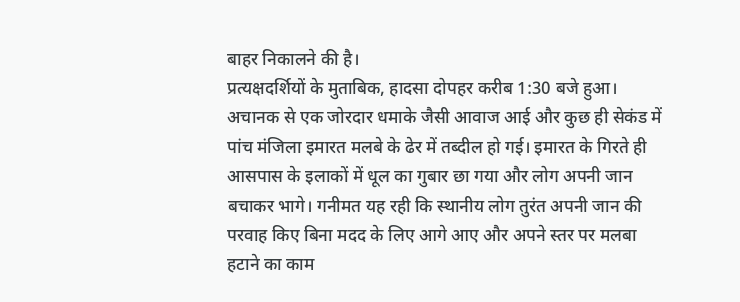बाहर निकालने की है।
प्रत्यक्षदर्शियों के मुताबिक, हादसा दोपहर करीब 1:30 बजे हुआ। अचानक से एक जोरदार धमाके जैसी आवाज आई और कुछ ही सेकंड में पांच मंजिला इमारत मलबे के ढेर में तब्दील हो गई। इमारत के गिरते ही आसपास के इलाकों में धूल का गुबार छा गया और लोग अपनी जान बचाकर भागे। गनीमत यह रही कि स्थानीय लोग तुरंत अपनी जान की परवाह किए बिना मदद के लिए आगे आए और अपने स्तर पर मलबा हटाने का काम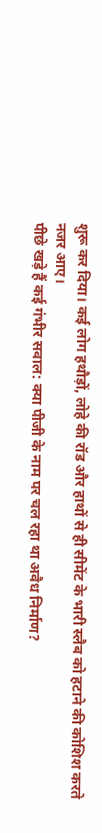शुरू कर दिया। कई लोग हथौड़ों, लोहे की रॉड और हाथों से ही सीमेंट के भारी स्लैब को हटाने की कोशिश करते नजर आए।
पीछे खड़े हैं कई गंभीर सवाल: क्या पीजी के नाम पर चल रहा था अवैध निर्माण?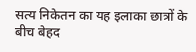सत्य निकेतन का यह इलाका छात्रों के बीच बेहद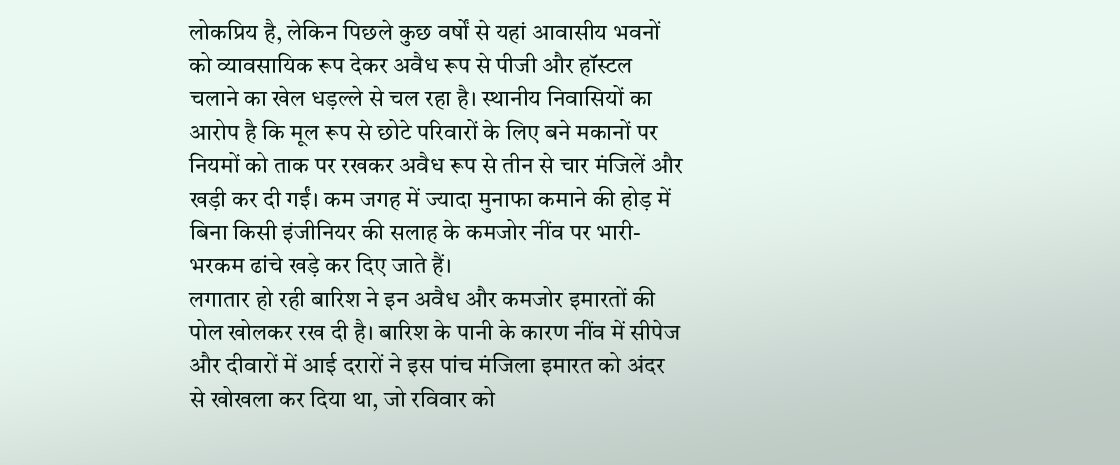लोकप्रिय है, लेकिन पिछले कुछ वर्षों से यहां आवासीय भवनों को व्यावसायिक रूप देकर अवैध रूप से पीजी और हॉस्टल चलाने का खेल धड़ल्ले से चल रहा है। स्थानीय निवासियों का आरोप है कि मूल रूप से छोटे परिवारों के लिए बने मकानों पर नियमों को ताक पर रखकर अवैध रूप से तीन से चार मंजिलें और खड़ी कर दी गईं। कम जगह में ज्यादा मुनाफा कमाने की होड़ में बिना किसी इंजीनियर की सलाह के कमजोर नींव पर भारी-भरकम ढांचे खड़े कर दिए जाते हैं।
लगातार हो रही बारिश ने इन अवैध और कमजोर इमारतों की पोल खोलकर रख दी है। बारिश के पानी के कारण नींव में सीपेज और दीवारों में आई दरारों ने इस पांच मंजिला इमारत को अंदर से खोखला कर दिया था, जो रविवार को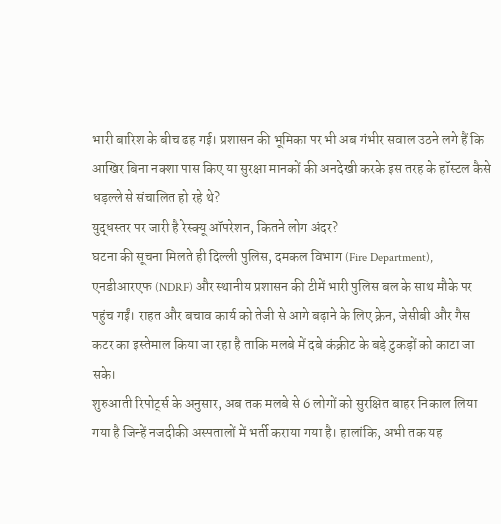भारी बारिश के बीच ढह गई। प्रशासन की भूमिका पर भी अब गंभीर सवाल उठने लगे हैं कि आखिर बिना नक्शा पास किए या सुरक्षा मानकों की अनदेखी करके इस तरह के हॉस्टल कैसे धड़ल्ले से संचालित हो रहे थे?
युद्धस्तर पर जारी है रेस्क्यू ऑपरेशन, कितने लोग अंदर?
घटना की सूचना मिलते ही दिल्ली पुलिस, दमकल विभाग (Fire Department), एनडीआरएफ (NDRF) और स्थानीय प्रशासन की टीमें भारी पुलिस बल के साथ मौके पर पहुंच गईं। राहत और बचाव कार्य को तेजी से आगे बढ़ाने के लिए क्रेन, जेसीबी और गैस कटर का इस्तेमाल किया जा रहा है ताकि मलबे में दबे कंक्रीट के बड़े टुकड़ों को काटा जा सके।
शुरुआती रिपोर्ट्स के अनुसार, अब तक मलबे से 6 लोगों को सुरक्षित बाहर निकाल लिया गया है जिन्हें नजदीकी अस्पतालों में भर्ती कराया गया है। हालांकि, अभी तक यह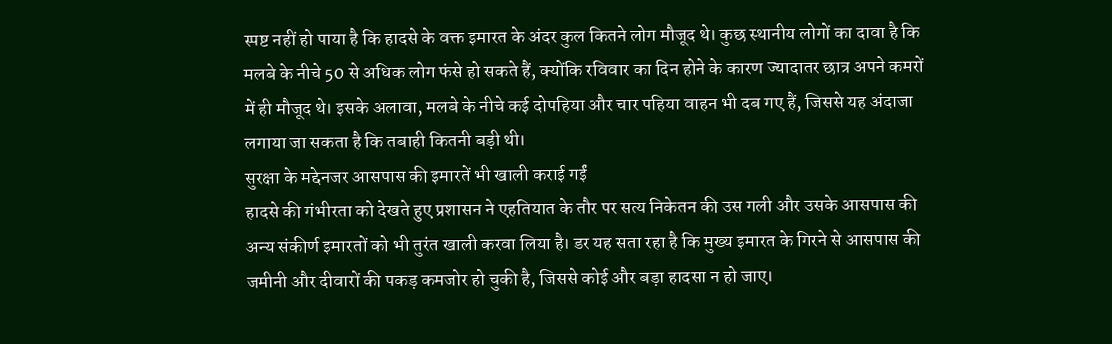स्पष्ट नहीं हो पाया है कि हादसे के वक्त इमारत के अंदर कुल कितने लोग मौजूद थे। कुछ स्थानीय लोगों का दावा है कि मलबे के नीचे 50 से अधिक लोग फंसे हो सकते हैं, क्योंकि रविवार का दिन होने के कारण ज्यादातर छात्र अपने कमरों में ही मौजूद थे। इसके अलावा, मलबे के नीचे कई दोपहिया और चार पहिया वाहन भी दब गए हैं, जिससे यह अंदाजा लगाया जा सकता है कि तबाही कितनी बड़ी थी।
सुरक्षा के मद्देनजर आसपास की इमारतें भी खाली कराई गईं
हादसे की गंभीरता को देखते हुए प्रशासन ने एहतियात के तौर पर सत्य निकेतन की उस गली और उसके आसपास की अन्य संकीर्ण इमारतों को भी तुरंत खाली करवा लिया है। डर यह सता रहा है कि मुख्य इमारत के गिरने से आसपास की जमीनी और दीवारों की पकड़ कमजोर हो चुकी है, जिससे कोई और बड़ा हादसा न हो जाए।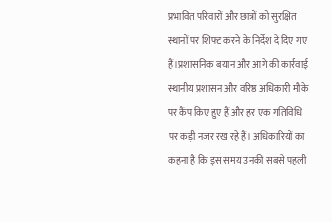प्रभावित परिवारों और छात्रों को सुरक्षित स्थानों पर शिफ्ट करने के निर्देश दे दिए गए हैं।प्रशासनिक बयान और आगे की कार्रवाई
स्थानीय प्रशासन और वरिष्ठ अधिकारी मौके पर कैंप किए हुए हैं और हर एक गतिविधि पर कड़ी नजर रख रहे हैं। अधिकारियों का कहना है कि इस समय उनकी सबसे पहली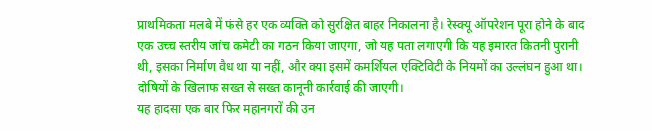प्राथमिकता मलबे में फंसे हर एक व्यक्ति को सुरक्षित बाहर निकालना है। रेस्क्यू ऑपरेशन पूरा होने के बाद एक उच्च स्तरीय जांच कमेटी का गठन किया जाएगा, जो यह पता लगाएगी कि यह इमारत कितनी पुरानी थी, इसका निर्माण वैध था या नहीं, और क्या इसमें कमर्शियल एक्टिविटी के नियमों का उल्लंघन हुआ था। दोषियों के खिलाफ सख्त से सख्त कानूनी कार्रवाई की जाएगी।
यह हादसा एक बार फिर महानगरों की उन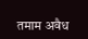तमाम अवैध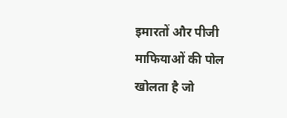इमारतों और पीजी माफियाओं की पोल खोलता है जो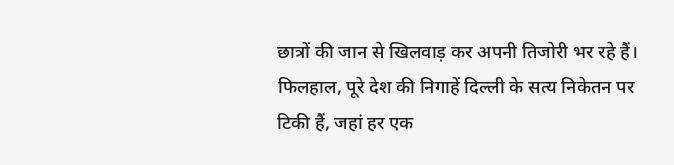छात्रों की जान से खिलवाड़ कर अपनी तिजोरी भर रहे हैं। फिलहाल, पूरे देश की निगाहें दिल्ली के सत्य निकेतन पर टिकी हैं, जहां हर एक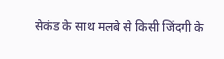सेकंड के साथ मलबे से किसी जिंदगी के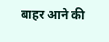बाहर आने की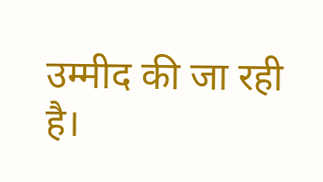उम्मीद की जा रही है।